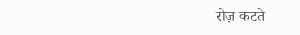रोज़ कटते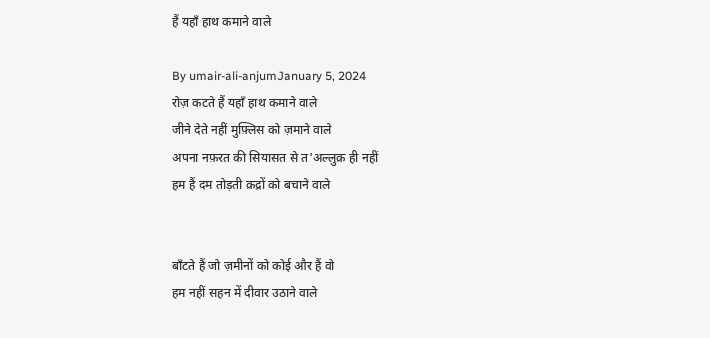हैं यहाँ हाथ कमाने वाले

By umair-ali-anjumJanuary 5, 2024
रोज़ कटते हैं यहाँ हाथ कमाने वाले
जीने देते नहीं मुफ़्लिस को ज़माने वाले
अपना नफ़रत की सियासत से त'अल्लुक़ ही नहीं
हम हैं दम तोड़ती क़द्रों को बचाने वाले


बाँटते हैं जो ज़मीनों को कोई और हैं वो
हम नहीं सहन में दीवार उठाने वाले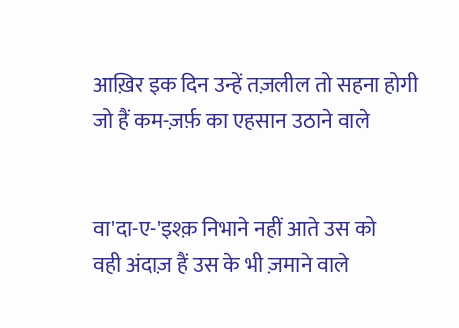आख़िर इक दिन उन्हें तज़लील तो सहना होगी
जो हैं कम-ज़र्फ़ का एहसान उठाने वाले


वा'दा-ए-'इश्क़ निभाने नहीं आते उस को
वही अंदाज़ हैं उस के भी ज़माने वाले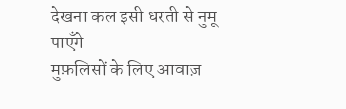देखना कल इसी धरती से नुमू पाएँगे
मुफ़लिसों के लिए आवाज़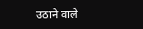उठाने वाले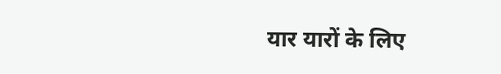यार यारों के लिए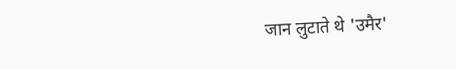जान लुटाते थे 'उमैर'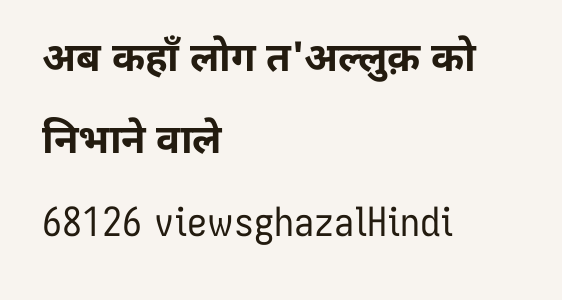अब कहाँ लोग त'अल्लुक़ को निभाने वाले
68126 viewsghazalHindi